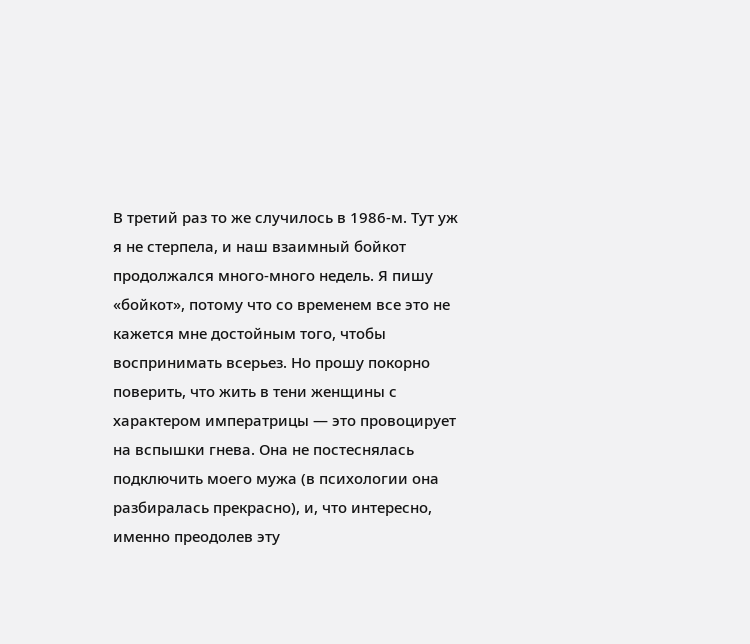В третий раз то же случилось в 1986-м. Тут уж я не стерпела, и наш взаимный бойкот продолжался много-много недель. Я пишу «бойкот», потому что со временем все это не кажется мне достойным того, чтобы воспринимать всерьез. Но прошу покорно поверить, что жить в тени женщины с характером императрицы — это провоцирует на вспышки гнева. Она не постеснялась подключить моего мужа (в психологии она разбиралась прекрасно), и, что интересно, именно преодолев эту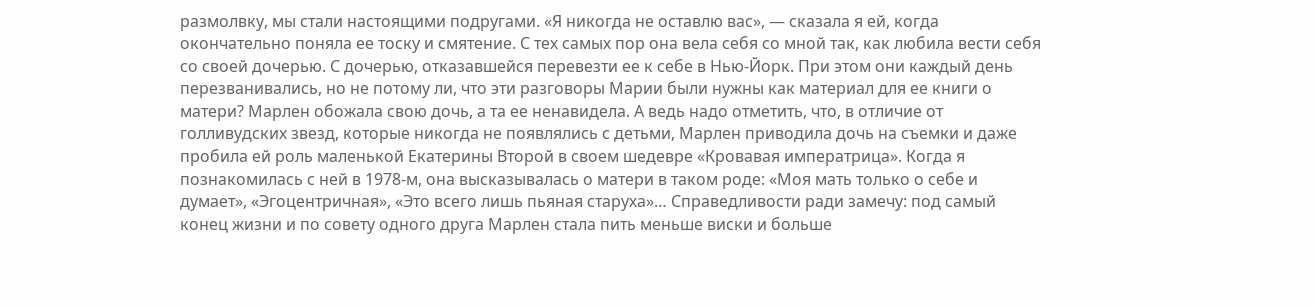размолвку, мы стали настоящими подругами. «Я никогда не оставлю вас», — сказала я ей, когда окончательно поняла ее тоску и смятение. С тех самых пор она вела себя со мной так, как любила вести себя со своей дочерью. С дочерью, отказавшейся перевезти ее к себе в Нью-Йорк. При этом они каждый день перезванивались, но не потому ли, что эти разговоры Марии были нужны как материал для ее книги о матери? Марлен обожала свою дочь, а та ее ненавидела. А ведь надо отметить, что, в отличие от голливудских звезд, которые никогда не появлялись с детьми, Марлен приводила дочь на съемки и даже пробила ей роль маленькой Екатерины Второй в своем шедевре «Кровавая императрица». Когда я познакомилась с ней в 1978-м, она высказывалась о матери в таком роде: «Моя мать только о себе и думает», «Эгоцентричная», «Это всего лишь пьяная старуха»… Справедливости ради замечу: под самый конец жизни и по совету одного друга Марлен стала пить меньше виски и больше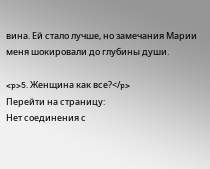вина. Ей стало лучше, но замечания Марии меня шокировали до глубины души.

<p>5. Женщина как все?</p>
Перейти на страницу:
Нет соединения с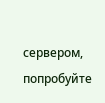сервером, попробуйте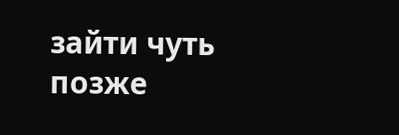зайти чуть позже